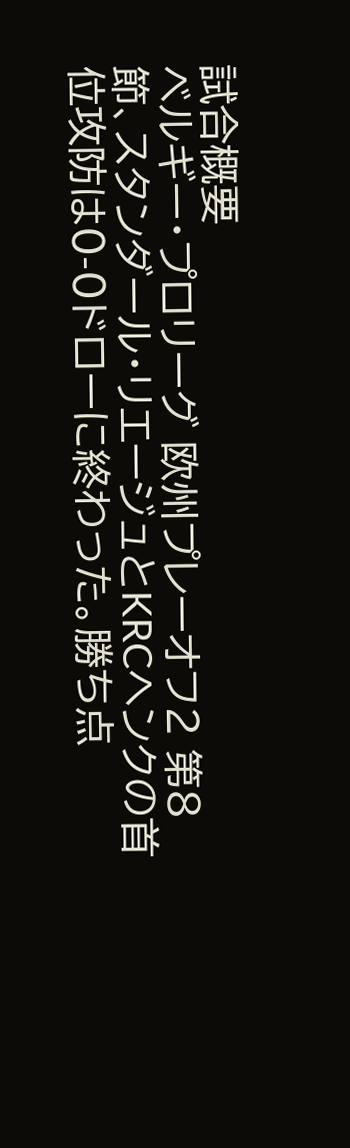試合概要
ベルギー・プロリーグ 欧州プレーオフ2 第8節、スタンダール・リエージュとKRCヘンクの首位攻防は0-0ドローに終わった。勝ち点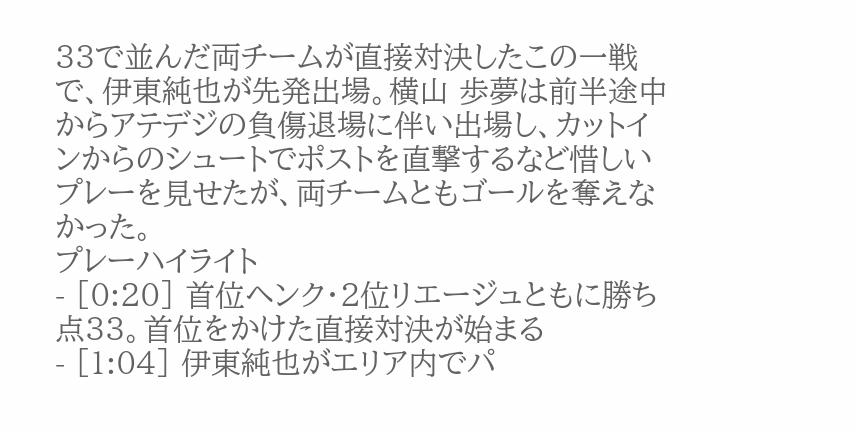33で並んだ両チームが直接対決したこの一戦で、伊東純也が先発出場。横山 歩夢は前半途中からアテデジの負傷退場に伴い出場し、カットインからのシュートでポストを直撃するなど惜しいプレーを見せたが、両チームともゴールを奪えなかった。
プレーハイライト
- [0:20] 首位ヘンク・2位リエージュともに勝ち点33。首位をかけた直接対決が始まる
- [1:04] 伊東純也がエリア内でパ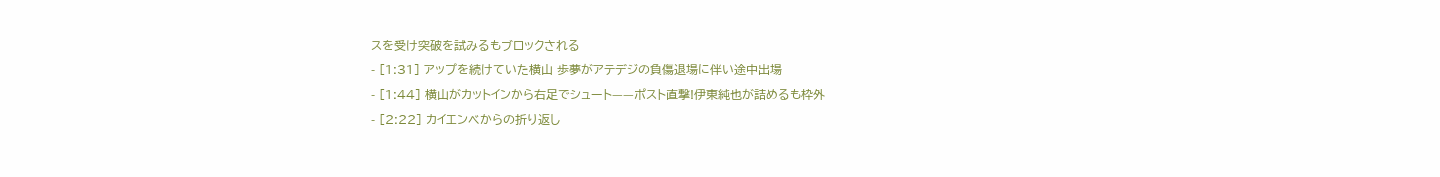スを受け突破を試みるもブロックされる
- [1:31] アップを続けていた横山 歩夢がアテデジの負傷退場に伴い途中出場
- [1:44] 横山がカットインから右足でシュート——ポスト直撃!伊東純也が詰めるも枠外
- [2:22] カイエンベからの折り返し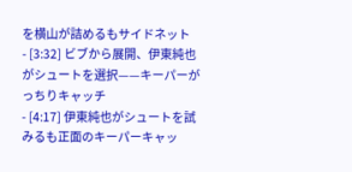を横山が詰めるもサイドネット
- [3:32] ビブから展開、伊東純也がシュートを選択——キーパーがっちりキャッチ
- [4:17] 伊東純也がシュートを試みるも正面のキーパーキャッ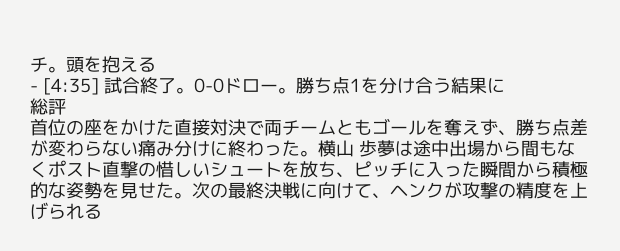チ。頭を抱える
- [4:35] 試合終了。0-0ドロー。勝ち点1を分け合う結果に
総評
首位の座をかけた直接対決で両チームともゴールを奪えず、勝ち点差が変わらない痛み分けに終わった。横山 歩夢は途中出場から間もなくポスト直撃の惜しいシュートを放ち、ピッチに入った瞬間から積極的な姿勢を見せた。次の最終決戦に向けて、ヘンクが攻撃の精度を上げられる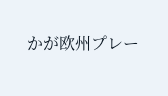かが欧州プレー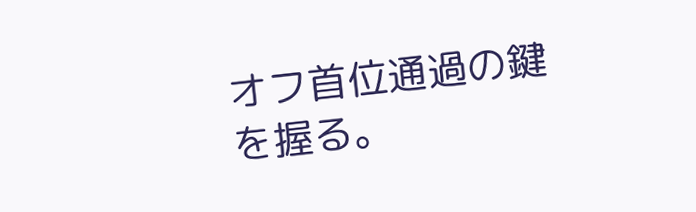オフ首位通過の鍵を握る。